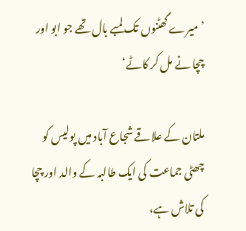’میرے گھٹنوں تک لمبے بال تھے جو ابو اور چچا نے مل کر کاٹے‘

ملتان کے علاقے شجاع آباد میں پولیس کو چھٹی جماعت کی ایک طالبہ کے والد اور چچا کی تلاش ہے،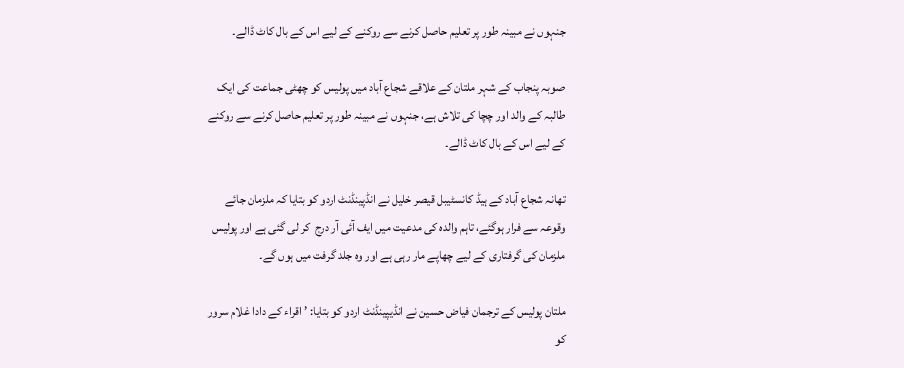جنہوں نے مبینہ طور پر تعلیم حاصل کرنے سے روکنے کے لیے اس کے بال کاٹ ڈالے۔

صوبہ پنجاب کے شہر ملتان کے علاقے شجاع آباد میں پولیس کو چھٹی جماعت کی ایک طالبہ کے والد اور چچا کی تلاش ہے، جنہوں نے مبینہ طور پر تعلیم حاصل کرنے سے روکنے کے لیے اس کے بال کاٹ ڈالے۔

تھانہ شجاع آباد کے ہیڈ کانسٹیبل قیصر خلیل نے انڈپینڈنٹ اردو کو بتایا کہ ملزمان جائے وقوعہ سے فرار ہوگئے، تاہم والدہ کی مدعیت میں ایف آئی آر درج  کر لی گئی ہے اور پولیس ملزمان کی گرفتاری کے لیے چھاپے مار رہی ہے اور وہ جلد گرفت میں ہوں گے۔

ملتان پولیس کے ترجمان فیاض حسین نے انڈیپینڈنٹ اردو کو بتایا: ’اقراء کے دادا غلام سرور کو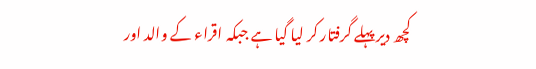کچھ دیر پہلے گرفتار کر لیا گیا ہے جبکہ اقراء کے والد اور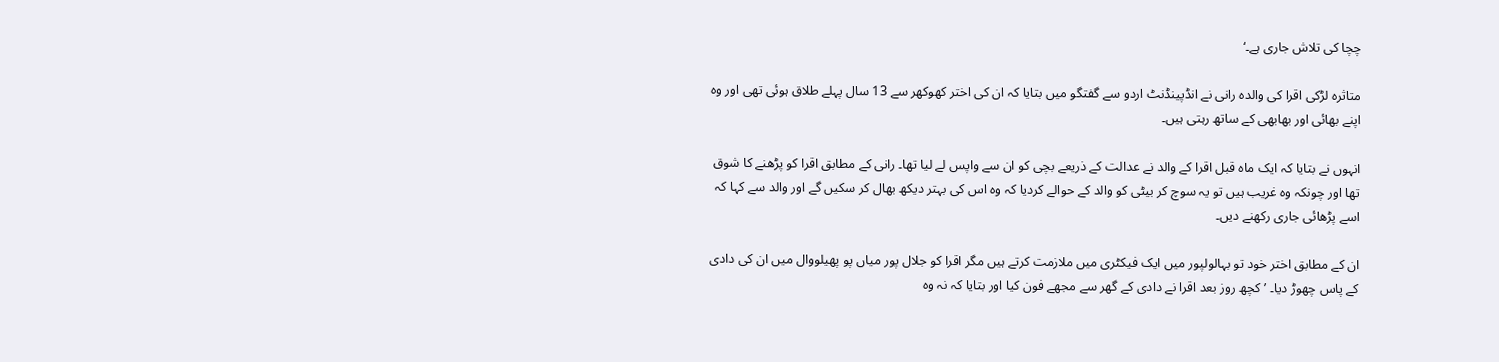چچا کی تلاش جاری ہے۔‘

متاثرہ لڑکی اقرا کی والدہ رانی نے انڈپینڈنٹ اردو سے گفتگو میں بتایا کہ ان کی اختر کھوکھر سے 13 سال پہلے طلاق ہوئی تھی اور وہ اپنے بھائی اور بھابھی کے ساتھ رہتی ہیں۔

انہوں نے بتایا کہ ایک ماہ قبل اقرا کے والد نے عدالت کے ذریعے بچی کو ان سے واپس لے لیا تھا۔ رانی کے مطابق اقرا کو پڑھنے کا شوق تھا اور چونکہ وہ غریب ہیں تو یہ سوچ کر بیٹی کو والد کے حوالے کردیا کہ وہ اس کی بہتر دیکھ بھال کر سکیں گے اور والد سے کہا کہ اسے پڑھائی جاری رکھنے دیں۔

ان کے مطابق اختر خود تو بہالولپور میں ایک فیکٹری میں ملازمت کرتے ہیں مگر اقرا کو جلال پور میاں پو پھیلووال میں ان کی دادی کے پاس چھوڑ دیا۔ ’کچھ روز بعد اقرا نے دادی کے گھر سے مجھے فون کیا اور بتایا کہ نہ وہ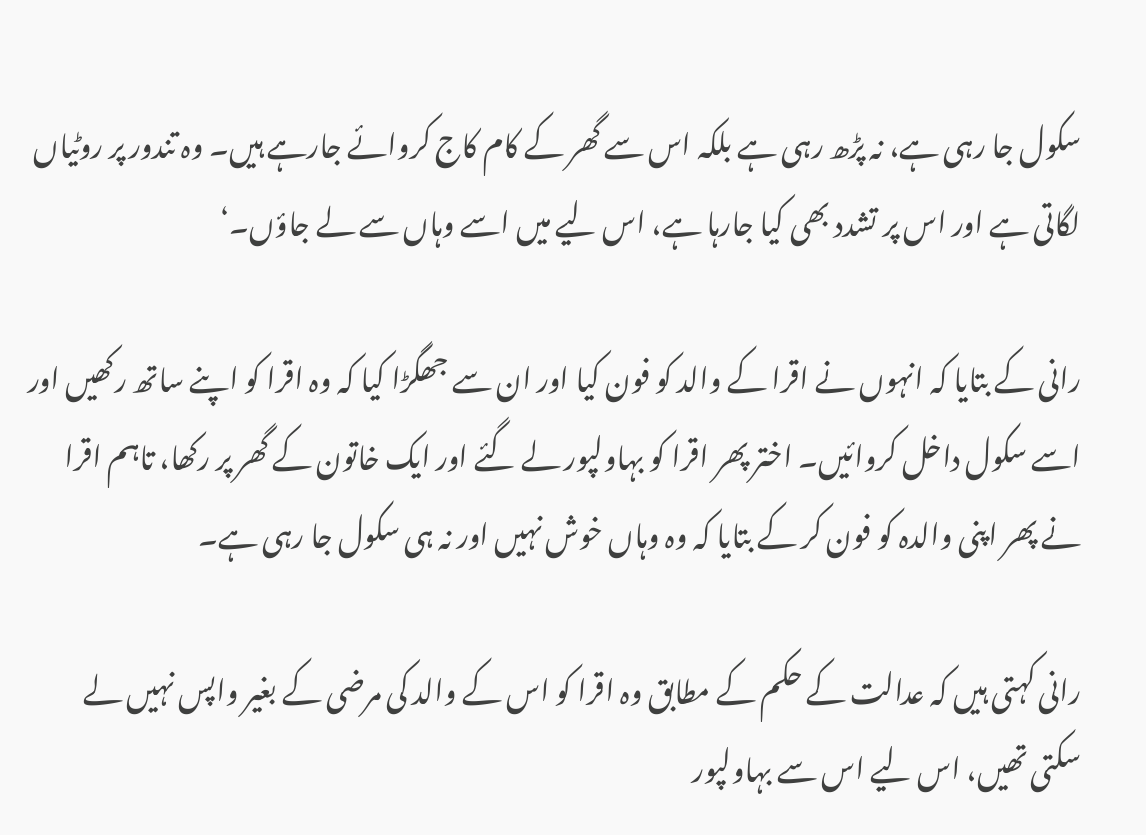سکول جا رہی ہے، نہ پڑھ رہی ہے بلکہ اس سے گھر کے کام کاج کروائے جارہے ہیں۔ وہ تندور پر روٹیاں لگاتی ہے اور اس پر تشدد بھی کیا جارہا ہے، اس لیے میں اسے وہاں سے لے جاؤں۔‘

رانی کے بتایا کہ انہوں نے اقرا کے والد کو فون کیا اور ان سے جھگڑا کیا کہ وہ اقرا کو اپنے ساتھ رکھیں اور اسے سکول داخل کروائیں۔ اختر پھر اقرا کو بہاولپور لے گئے اور ایک خاتون کے گھر پر رکھا، تاہم اقرا نے پھر اپنی والدہ کو فون کر کے بتایا کہ وہ وہاں خوش نہیں اور نہ ہی سکول جا رہی ہے۔

رانی کہتی ہیں کہ عدالت کے حکم کے مطابق وہ اقرا کو اس کے والد کی مرضی کے بغیر واپس نہیں لے سکتی تھیں، اس لیے اس سے بہاولپور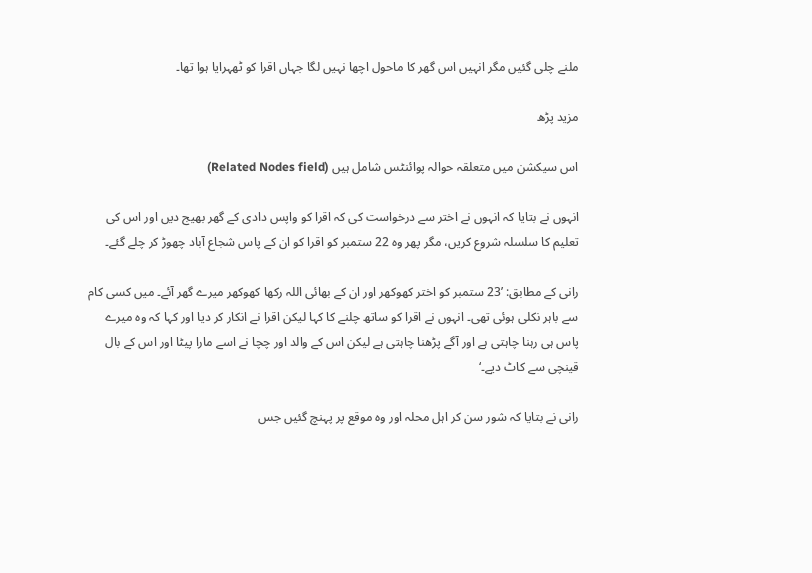ملنے چلی گئیں مگر انہیں اس گھر کا ماحول اچھا نہیں لگا جہاں اقرا کو ٹھہرایا ہوا تھا۔

مزید پڑھ

اس سیکشن میں متعلقہ حوالہ پوائنٹس شامل ہیں (Related Nodes field)

انہوں نے بتایا کہ انہوں نے اختر سے درخواست کی کہ اقرا کو واپس دادی کے گھر بھیج دیں اور اس کی تعلیم کا سلسلہ شروع کریں، مگر پھر وہ 22 ستمبر کو اقرا کو ان کے پاس شجاع آباد چھوڑ کر چلے گئے۔

رانی کے مطابق: ’23 ستمبر کو اختر کھوکھر اور ان کے بھائی اللہ رکھا کھوکھر میرے گھر آئے۔ میں کسی کام سے باہر نکلی ہوئی تھی۔ انہوں نے اقرا کو ساتھ چلنے کا کہا لیکن اقرا نے انکار کر دیا اور کہا کہ وہ میرے پاس ہی رہنا چاہتی ہے اور آگے پڑھنا چاہتی ہے لیکن اس کے والد اور چچا نے اسے مارا پیٹا اور اس کے بال قینچی سے کاٹ دیے۔‘

رانی نے بتایا کہ شور سن کر اہل محلہ اور وہ موقع پر پہنچ گئیں جس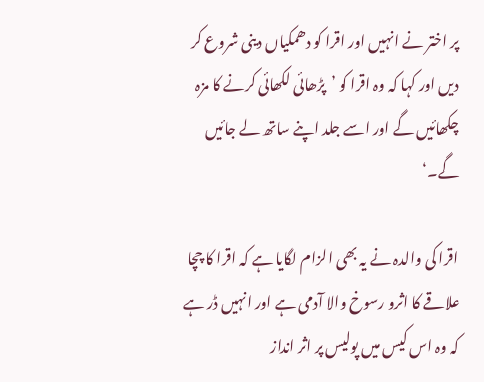پر اختر نے انہیں اور اقرا کو دھمکیاں دینی شروع کر دیں اور کہا کہ وہ اقرا کو ’پڑھائی لکھائی کرنے کا مزہ چکھائیں گے اور اسے جلد اپنے ساتھ لے جائیں گے۔‘

اقرا کی والدہ نے یہ بھی الزام لگایا ہے کہ اقرا کا چچا علاقے کا اثرو رسوخ والا آدمی ہے اور انہیں ڈر ہے کہ وہ اس کیس میں پولیس پر اثر انداز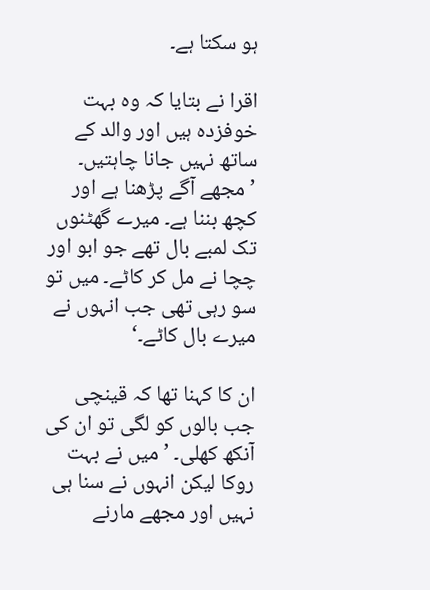ہو سکتا ہے۔

اقرا نے بتایا کہ وہ بہت خوفزدہ ہیں اور والد کے ساتھ نہیں جانا چاہتیں۔ ’مجھے آگے پڑھنا ہے اور کچھ بننا ہے۔ میرے گھٹنوں تک لمبے بال تھے جو ابو اور چچا نے مل کر کاٹے۔ میں تو سو رہی تھی جب انہوں نے میرے بال کاٹے۔‘

ان کا کہنا تھا کہ قینچی جب بالوں کو لگی تو ان کی آنکھ کھلی۔ ’میں نے بہت روکا لیکن انہوں نے سنا ہی نہیں اور مجھے مارنے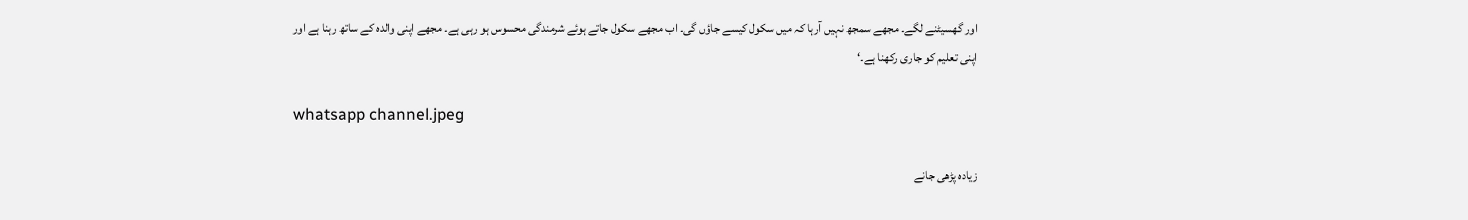اور گھسیٹنے لگے۔ مجھے سمجھ نہیں آرہا کہ میں سکول کیسے جاؤں گی۔ اب مجھے سکول جاتے ہوئے شرمندگی محسوس ہو رہی ہے۔ مجھے اپنی والدہ کے ساتھ رہنا ہے اور اپنی تعلیم کو جاری رکھنا ہے۔‘

whatsapp channel.jpeg

زیادہ پڑھی جانے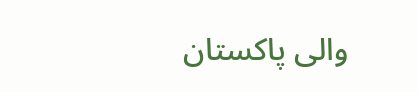والی پاکستان